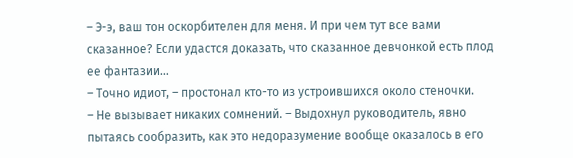– Э-э, ваш тон оскорбителен для меня. И при чем тут все вами сказанное? Если удастся доказать, что сказанное девчонкой есть плод ее фантазии…
– Точно идиот, – простонал кто-то из устроившихся около стеночки.
– Не вызывает никаких сомнений. – Выдохнул руководитель, явно пытаясь сообразить, как это недоразумение вообще оказалось в его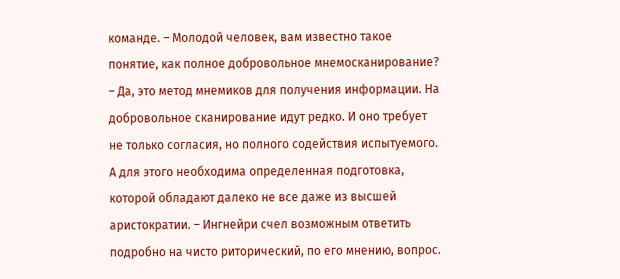команде. – Молодой человек, вам известно такое понятие, как полное добровольное мнемосканирование?
– Да, это метод мнемиков для получения информации. На добровольное сканирование идут редко. И оно требует не только согласия, но полного содействия испытуемого. А для этого необходима определенная подготовка, которой обладают далеко не все даже из высшей аристократии. – Ингнейри счел возможным ответить подробно на чисто риторический, по его мнению, вопрос.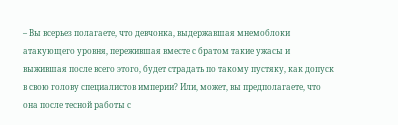– Вы всерьез полагаете, что девчонка, выдержавшая мнемоблоки атакующего уровня, пережившая вместе с братом такие ужасы и выжившая после всего этого, будет страдать по такому пустяку, как допуск в свою голову специалистов империи? Или, может, вы предполагаете, что она после тесной работы с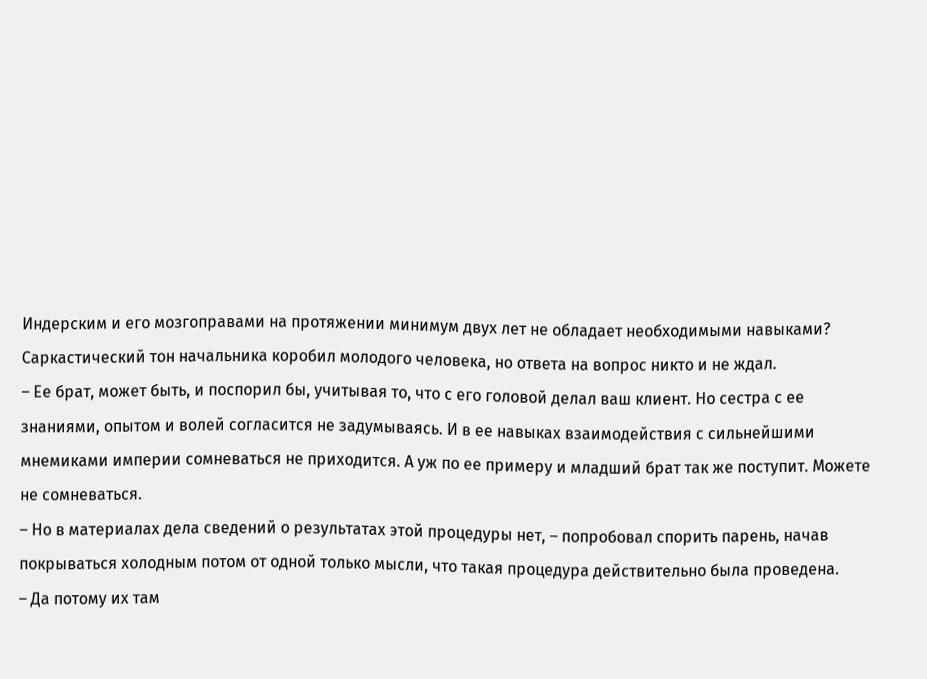Индерским и его мозгоправами на протяжении минимум двух лет не обладает необходимыми навыками?
Саркастический тон начальника коробил молодого человека, но ответа на вопрос никто и не ждал.
– Ее брат, может быть, и поспорил бы, учитывая то, что с его головой делал ваш клиент. Но сестра с ее знаниями, опытом и волей согласится не задумываясь. И в ее навыках взаимодействия с сильнейшими мнемиками империи сомневаться не приходится. А уж по ее примеру и младший брат так же поступит. Можете не сомневаться.
– Но в материалах дела сведений о результатах этой процедуры нет, – попробовал спорить парень, начав покрываться холодным потом от одной только мысли, что такая процедура действительно была проведена.
– Да потому их там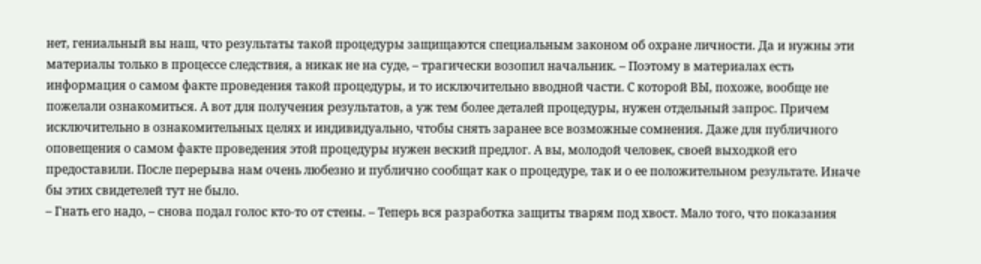нет, гениальный вы наш, что результаты такой процедуры защищаются специальным законом об охране личности. Да и нужны эти материалы только в процессе следствия, а никак не на суде, – трагически возопил начальник. – Поэтому в материалах есть информация о самом факте проведения такой процедуры, и то исключительно вводной части. С которой ВЫ, похоже, вообще не пожелали ознакомиться. А вот для получения результатов, а уж тем более деталей процедуры, нужен отдельный запрос. Причем исключительно в ознакомительных целях и индивидуально, чтобы снять заранее все возможные сомнения. Даже для публичного оповещения о самом факте проведения этой процедуры нужен веский предлог. А вы, молодой человек, своей выходкой его предоставили. После перерыва нам очень любезно и публично сообщат как о процедуре, так и о ее положительном результате. Иначе бы этих свидетелей тут не было.
– Гнать его надо, – снова подал голос кто-то от стены. – Теперь вся разработка защиты тварям под хвост. Мало того, что показания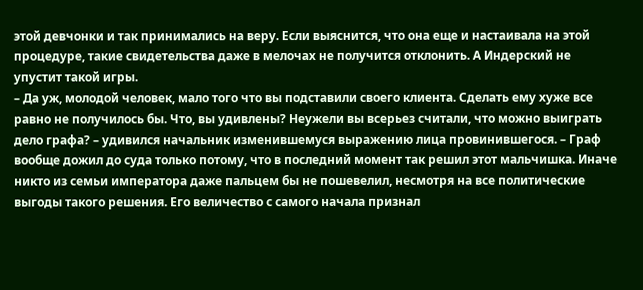этой девчонки и так принимались на веру. Если выяснится, что она еще и настаивала на этой процедуре, такие свидетельства даже в мелочах не получится отклонить. А Индерский не упустит такой игры.
– Да уж, молодой человек, мало того что вы подставили своего клиента. Сделать ему хуже все равно не получилось бы. Что, вы удивлены? Неужели вы всерьез считали, что можно выиграть дело графа? – удивился начальник изменившемуся выражению лица провинившегося. – Граф вообще дожил до суда только потому, что в последний момент так решил этот мальчишка. Иначе никто из семьи императора даже пальцем бы не пошевелил, несмотря на все политические выгоды такого решения. Его величество с самого начала признал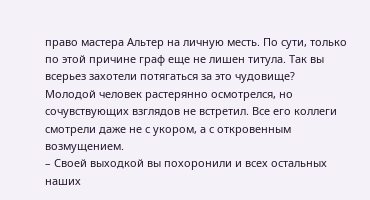право мастера Альтер на личную месть. По сути, только по этой причине граф еще не лишен титула. Так вы всерьез захотели потягаться за это чудовище?
Молодой человек растерянно осмотрелся, но сочувствующих взглядов не встретил. Все его коллеги смотрели даже не с укором, а с откровенным возмущением.
– Своей выходкой вы похоронили и всех остальных наших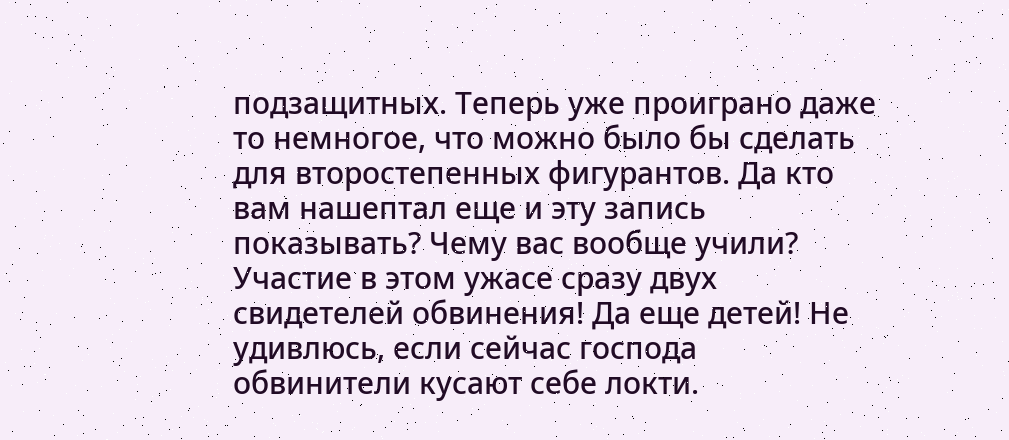подзащитных. Теперь уже проиграно даже то немногое, что можно было бы сделать для второстепенных фигурантов. Да кто вам нашептал еще и эту запись показывать? Чему вас вообще учили? Участие в этом ужасе сразу двух свидетелей обвинения! Да еще детей! Не удивлюсь, если сейчас господа обвинители кусают себе локти.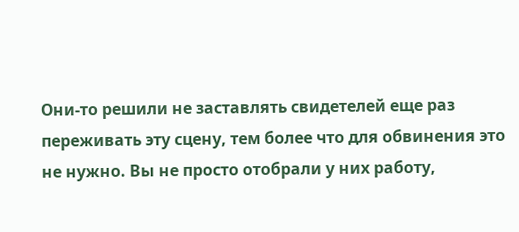Они-то решили не заставлять свидетелей еще раз переживать эту сцену, тем более что для обвинения это не нужно. Вы не просто отобрали у них работу,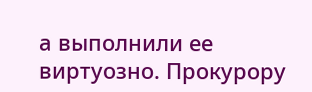а выполнили ее виртуозно. Прокурору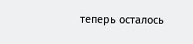теперь осталось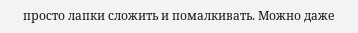просто лапки сложить и помалкивать. Можно даже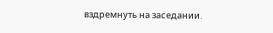вздремнуть на заседании.